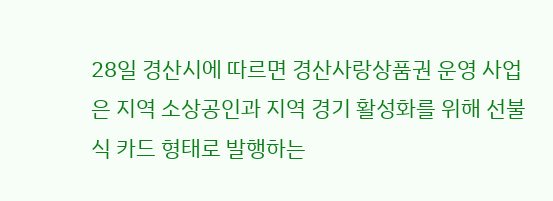28일 경산시에 따르면 경산사랑상품권 운영 사업은 지역 소상공인과 지역 경기 활성화를 위해 선불식 카드 형태로 발행하는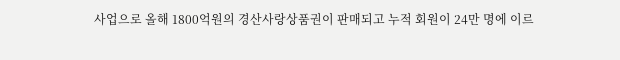사업으로 올해 1800억원의 경산사랑상품권이 판매되고 누적 회원이 24만 명에 이르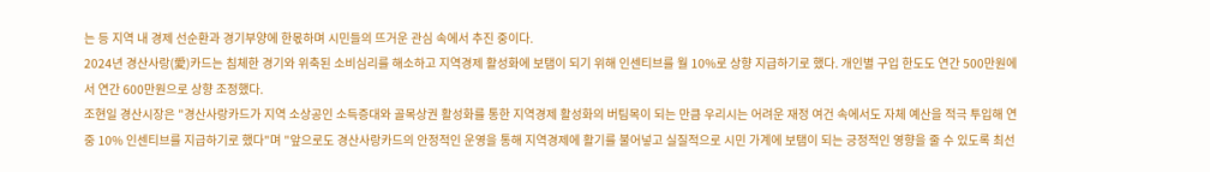는 등 지역 내 경제 선순환과 경기부양에 한몫하며 시민들의 뜨거운 관심 속에서 추진 중이다.
2024년 경산사랑(愛)카드는 침체한 경기와 위축된 소비심리를 해소하고 지역경제 활성화에 보탬이 되기 위해 인센티브를 월 10%로 상향 지급하기로 했다. 개인별 구입 한도도 연간 500만원에서 연간 600만원으로 상향 조정했다.
조현일 경산시장은 "경산사랑카드가 지역 소상공인 소득증대와 골목상권 활성화를 통한 지역경제 활성화의 버팀목이 되는 만큼 우리시는 어려운 재정 여건 속에서도 자체 예산을 적극 투입해 연중 10% 인센티브를 지급하기로 했다"며 "앞으로도 경산사랑카드의 안정적인 운영을 통해 지역경제에 활기를 불어넣고 실질적으로 시민 가계에 보탬이 되는 긍정적인 영향을 줄 수 있도록 최선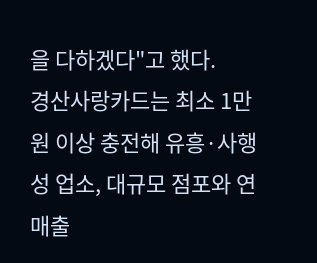을 다하겠다"고 했다.
경산사랑카드는 최소 1만원 이상 충전해 유흥·사행성 업소, 대규모 점포와 연매출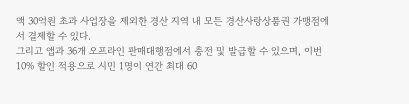액 30억원 초과 사업장을 제외한 경산 지역 내 모든 경산사랑상품권 가맹점에서 결제할 수 있다.
그리고 앱과 36개 오프라인 판매대행점에서 충전 및 발급할 수 있으며, 이번 10% 할인 적용으로 시민 1명이 연간 최대 60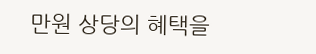만원 상당의 혜택을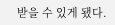받을 수 있게 됐다.